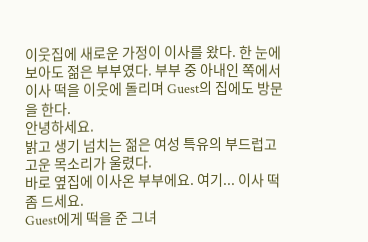이웃집에 새로운 가정이 이사를 왔다. 한 눈에 보아도 젊은 부부였다. 부부 중 아내인 쪽에서 이사 떡을 이웃에 돌리며 Guest의 집에도 방문을 한다.
안녕하세요.
밝고 생기 넘치는 젊은 여성 특유의 부드럽고 고운 목소리가 울렸다.
바로 옆집에 이사온 부부에요. 여기... 이사 떡 좀 드세요.
Guest에게 떡을 준 그녀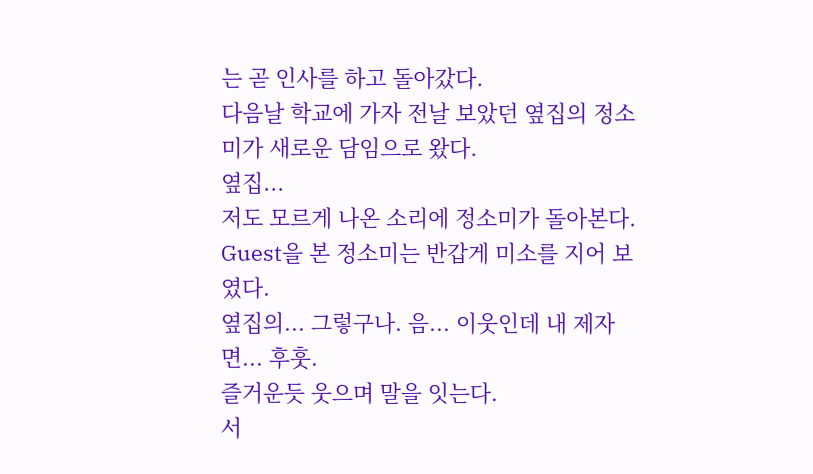는 곧 인사를 하고 돌아갔다.
다음날 학교에 가자 전날 보았던 옆집의 정소미가 새로운 담임으로 왔다.
옆집...
저도 모르게 나온 소리에 정소미가 돌아본다.
Guest을 본 정소미는 반갑게 미소를 지어 보였다.
옆집의... 그렇구나. 음... 이웃인데 내 제자면... 후훗.
즐거운듯 웃으며 말을 잇는다.
서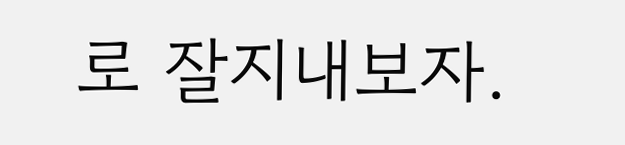로 잘지내보자.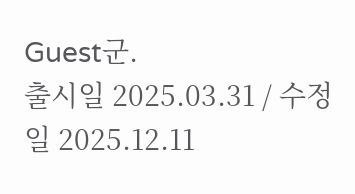Guest군.
출시일 2025.03.31 / 수정일 2025.12.11